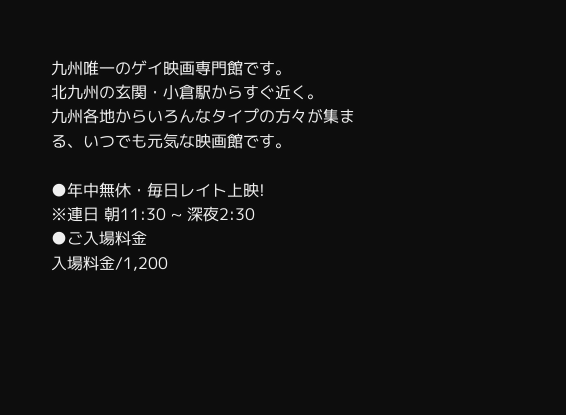九州唯一のゲイ映画専門館です。
北九州の玄関・小倉駅からすぐ近く。
九州各地からいろんなタイプの方々が集まる、いつでも元気な映画館です。

●年中無休・毎日レイト上映!
※連日 朝11:30 ~ 深夜2:30
●ご入場料金
入場料金/1,200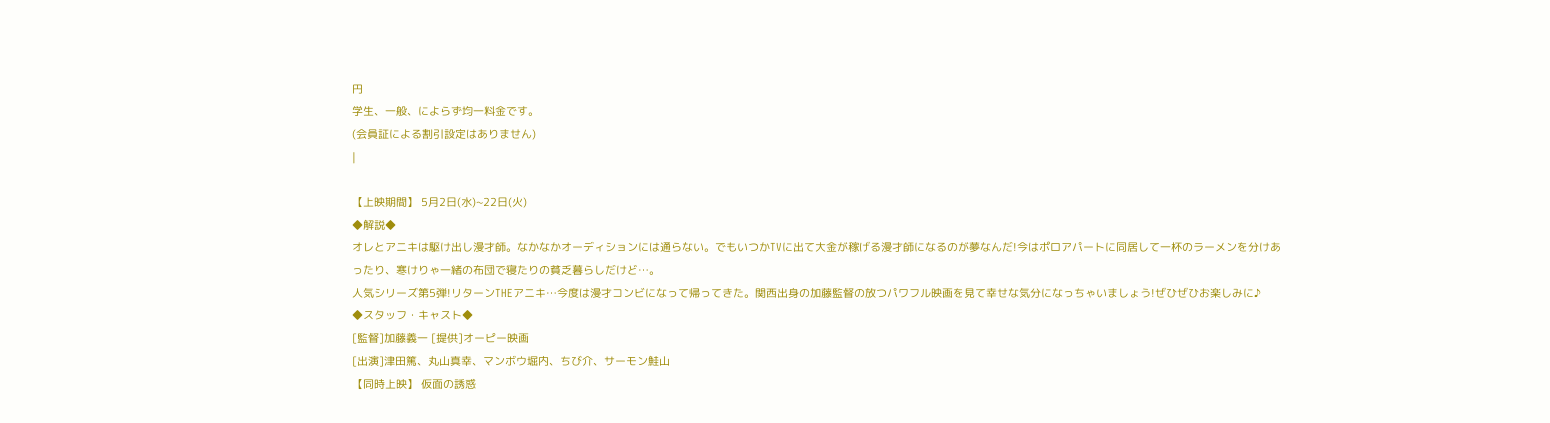円
学生、一般、によらず均一料金です。
(会員証による割引設定はありません)
|

【上映期間】 5月2日(水)~22日(火)
◆解説◆
オレとアニキは駆け出し漫才師。なかなかオーディションには通らない。でもいつかTVに出て大金が稼げる漫才師になるのが夢なんだ!今はポロアパートに同居して一杯のラーメンを分けあったり、寒けりゃ一緒の布団で寝たりの貧乏暮らしだけど…。
人気シリーズ第5弾!リターンTHEアニキ…今度は漫才コンビになって帰ってきた。関西出身の加藤監督の放つパワフル映画を見て幸せな気分になっちゃいましょう!ぜひぜひお楽しみに♪
◆スタッフ・キャスト◆
[監督]加藤義一 [提供]オーピー映画
[出演]津田篤、丸山真幸、マンボウ堀内、ちび介、サーモン鮭山
【同時上映】 仮面の誘惑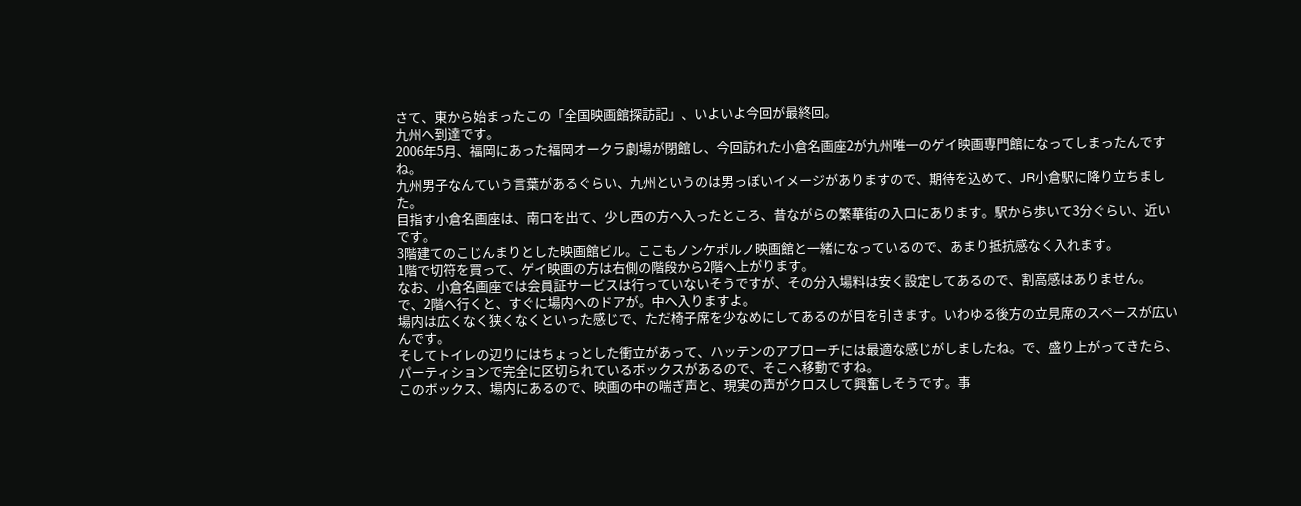さて、東から始まったこの「全国映画館探訪記」、いよいよ今回が最終回。
九州へ到達です。
2006年5月、福岡にあった福岡オークラ劇場が閉館し、今回訪れた小倉名画座2が九州唯一のゲイ映画専門館になってしまったんですね。
九州男子なんていう言葉があるぐらい、九州というのは男っぽいイメージがありますので、期待を込めて、JR小倉駅に降り立ちました。
目指す小倉名画座は、南口を出て、少し西の方へ入ったところ、昔ながらの繁華街の入口にあります。駅から歩いて3分ぐらい、近いです。
3階建てのこじんまりとした映画館ビル。ここもノンケポルノ映画館と一緒になっているので、あまり抵抗感なく入れます。
1階で切符を買って、ゲイ映画の方は右側の階段から2階へ上がります。
なお、小倉名画座では会員証サービスは行っていないそうですが、その分入場料は安く設定してあるので、割高感はありません。
で、2階へ行くと、すぐに場内へのドアが。中へ入りますよ。
場内は広くなく狭くなくといった感じで、ただ椅子席を少なめにしてあるのが目を引きます。いわゆる後方の立見席のスペースが広いんです。
そしてトイレの辺りにはちょっとした衝立があって、ハッテンのアプローチには最適な感じがしましたね。で、盛り上がってきたら、パーティションで完全に区切られているボックスがあるので、そこへ移動ですね。
このボックス、場内にあるので、映画の中の喘ぎ声と、現実の声がクロスして興奮しそうです。事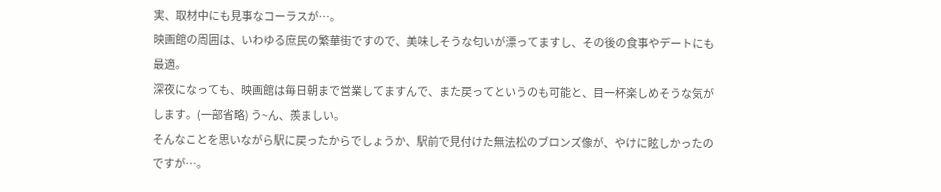実、取材中にも見事なコーラスが…。
映画館の周囲は、いわゆる庶民の繁華街ですので、美味しそうな匂いが漂ってますし、その後の食事やデートにも最適。
深夜になっても、映画館は毎日朝まで営業してますんで、また戻ってというのも可能と、目一杯楽しめそうな気がします。(一部省略) う~ん、羨ましい。
そんなことを思いながら駅に戻ったからでしょうか、駅前で見付けた無法松のブロンズ像が、やけに眩しかったのですが…。